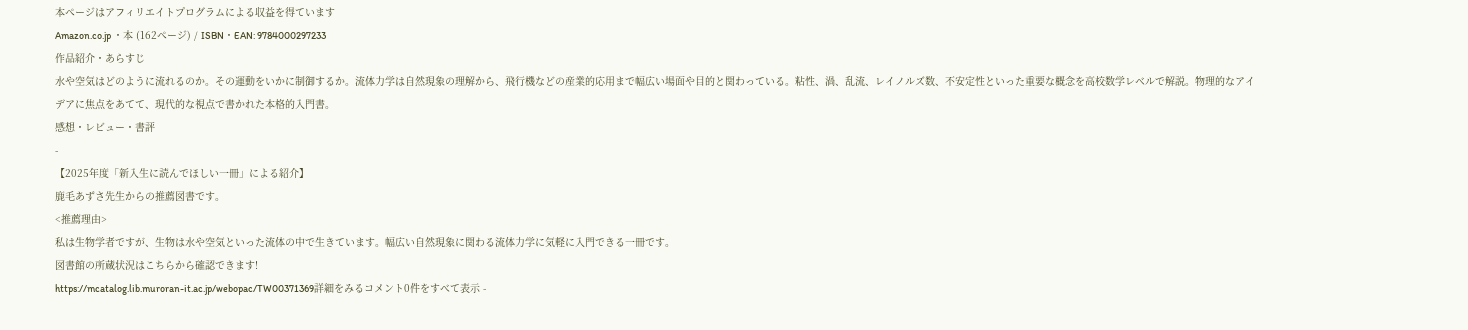本ページはアフィリエイトプログラムによる収益を得ています
Amazon.co.jp ・本 (162ページ) / ISBN・EAN: 9784000297233
作品紹介・あらすじ
水や空気はどのように流れるのか。その運動をいかに制御するか。流体力学は自然現象の理解から、飛行機などの産業的応用まで幅広い場面や目的と関わっている。粘性、渦、乱流、レイノルズ数、不安定性といった重要な概念を高校数学レベルで解説。物理的なアイデアに焦点をあてて、現代的な視点で書かれた本格的入門書。
感想・レビュー・書評
-
【2025年度「新入生に読んでほしい一冊」による紹介】
鹿毛あずさ先生からの推薦図書です。
<推薦理由>
私は生物学者ですが、生物は水や空気といった流体の中で生きています。幅広い自然現象に関わる流体力学に気軽に入門できる一冊です。
図書館の所蔵状況はこちらから確認できます!
https://mcatalog.lib.muroran-it.ac.jp/webopac/TW00371369詳細をみるコメント0件をすべて表示 -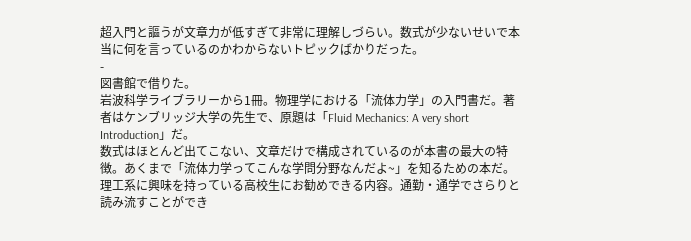超入門と謳うが文章力が低すぎて非常に理解しづらい。数式が少ないせいで本当に何を言っているのかわからないトピックばかりだった。
-
図書館で借りた。
岩波科学ライブラリーから1冊。物理学における「流体力学」の入門書だ。著者はケンブリッジ大学の先生で、原題は「Fluid Mechanics: A very short Introduction」だ。
数式はほとんど出てこない、文章だけで構成されているのが本書の最大の特徴。あくまで「流体力学ってこんな学問分野なんだよ~」を知るための本だ。理工系に興味を持っている高校生にお勧めできる内容。通勤・通学でさらりと読み流すことができ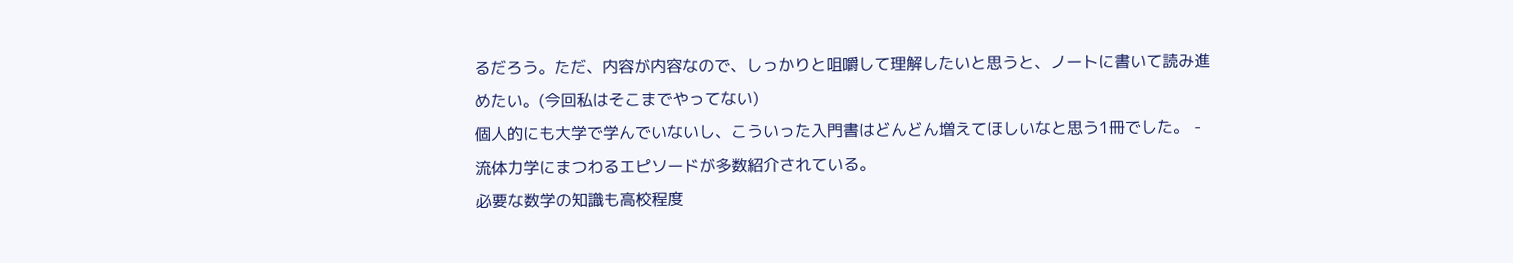るだろう。ただ、内容が内容なので、しっかりと咀嚼して理解したいと思うと、ノートに書いて読み進めたい。(今回私はそこまでやってない)
個人的にも大学で学んでいないし、こういった入門書はどんどん増えてほしいなと思う1冊でした。 -
流体力学にまつわるエピソードが多数紹介されている。
必要な数学の知識も高校程度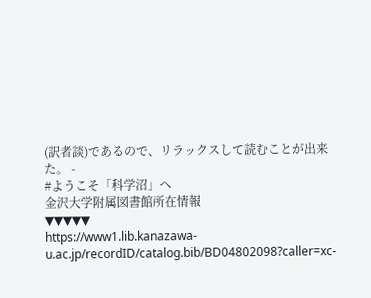(訳者談)であるので、リラックスして読むことが出来た。 -
#ようこそ「科学沼」へ
金沢大学附属図書館所在情報
▼▼▼▼▼
https://www1.lib.kanazawa-u.ac.jp/recordID/catalog.bib/BD04802098?caller=xc-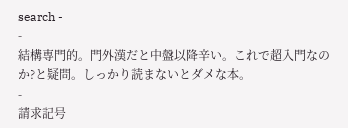search -
-
結構専門的。門外漢だと中盤以降辛い。これで超入門なのか?と疑問。しっかり読まないとダメな本。
-
請求記号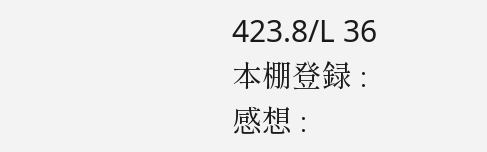423.8/L 36
本棚登録 :
感想 :